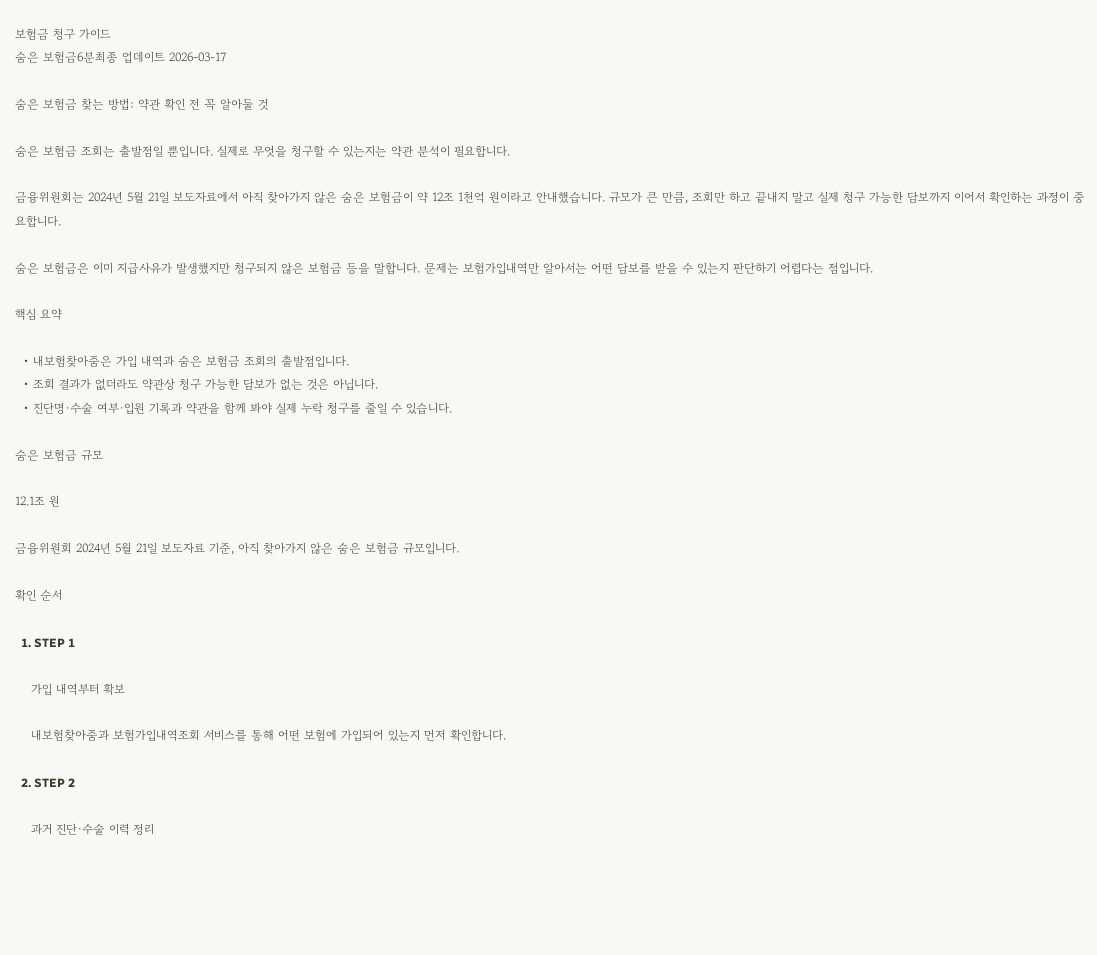보험금 청구 가이드
숨은 보험금6분최종 업데이트 2026-03-17

숨은 보험금 찾는 방법: 약관 확인 전 꼭 알아둘 것

숨은 보험금 조회는 출발점일 뿐입니다. 실제로 무엇을 청구할 수 있는지는 약관 분석이 필요합니다.

금융위원회는 2024년 5월 21일 보도자료에서 아직 찾아가지 않은 숨은 보험금이 약 12조 1천억 원이라고 안내했습니다. 규모가 큰 만큼, 조회만 하고 끝내지 말고 실제 청구 가능한 담보까지 이어서 확인하는 과정이 중요합니다.

숨은 보험금은 이미 지급사유가 발생했지만 청구되지 않은 보험금 등을 말합니다. 문제는 보험가입내역만 알아서는 어떤 담보를 받을 수 있는지 판단하기 어렵다는 점입니다.

핵심 요약

  • 내보험찾아줌은 가입 내역과 숨은 보험금 조회의 출발점입니다.
  • 조회 결과가 없더라도 약관상 청구 가능한 담보가 없는 것은 아닙니다.
  • 진단명·수술 여부·입원 기록과 약관을 함께 봐야 실제 누락 청구를 줄일 수 있습니다.

숨은 보험금 규모

12.1조 원

금융위원회 2024년 5월 21일 보도자료 기준, 아직 찾아가지 않은 숨은 보험금 규모입니다.

확인 순서

  1. STEP 1

    가입 내역부터 확보

    내보험찾아줌과 보험가입내역조회 서비스를 통해 어떤 보험에 가입되어 있는지 먼저 확인합니다.

  2. STEP 2

    과거 진단·수술 이력 정리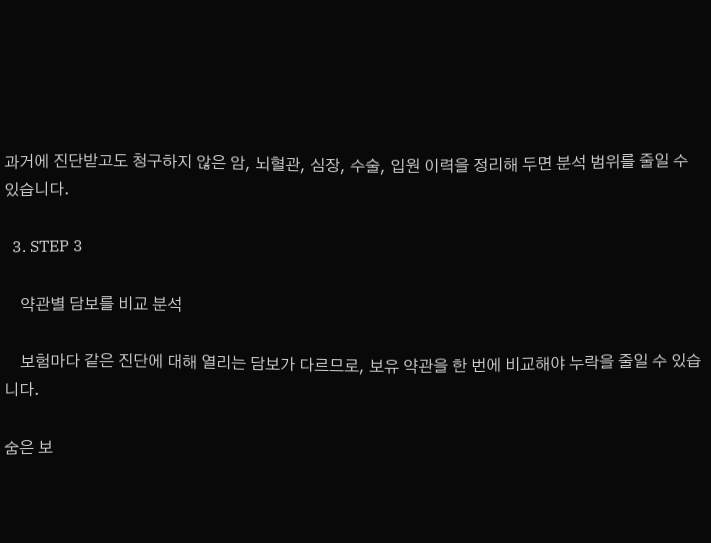과거에 진단받고도 청구하지 않은 암, 뇌혈관, 심장, 수술, 입원 이력을 정리해 두면 분석 범위를 줄일 수 있습니다.

  3. STEP 3

    약관별 담보를 비교 분석

    보험마다 같은 진단에 대해 열리는 담보가 다르므로, 보유 약관을 한 번에 비교해야 누락을 줄일 수 있습니다.

숨은 보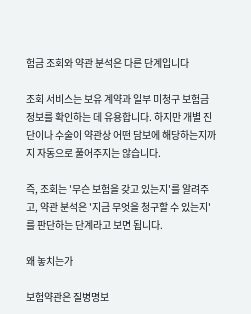험금 조회와 약관 분석은 다른 단계입니다

조회 서비스는 보유 계약과 일부 미청구 보험금 정보를 확인하는 데 유용합니다. 하지만 개별 진단이나 수술이 약관상 어떤 담보에 해당하는지까지 자동으로 풀어주지는 않습니다.

즉, 조회는 '무슨 보험을 갖고 있는지'를 알려주고, 약관 분석은 '지금 무엇을 청구할 수 있는지'를 판단하는 단계라고 보면 됩니다.

왜 놓치는가

보험약관은 질병명보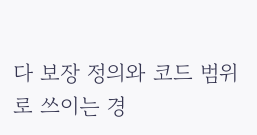다 보장 정의와 코드 범위로 쓰이는 경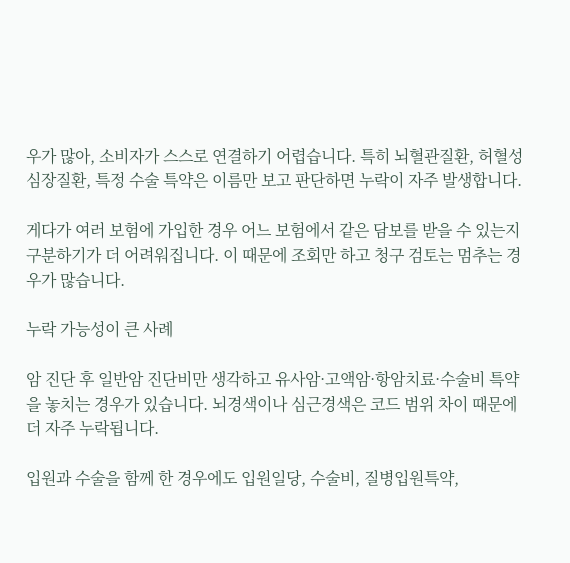우가 많아, 소비자가 스스로 연결하기 어렵습니다. 특히 뇌혈관질환, 허혈성심장질환, 특정 수술 특약은 이름만 보고 판단하면 누락이 자주 발생합니다.

게다가 여러 보험에 가입한 경우 어느 보험에서 같은 담보를 받을 수 있는지 구분하기가 더 어려워집니다. 이 때문에 조회만 하고 청구 검토는 멈추는 경우가 많습니다.

누락 가능성이 큰 사례

암 진단 후 일반암 진단비만 생각하고 유사암·고액암·항암치료·수술비 특약을 놓치는 경우가 있습니다. 뇌경색이나 심근경색은 코드 범위 차이 때문에 더 자주 누락됩니다.

입원과 수술을 함께 한 경우에도 입원일당, 수술비, 질병입원특약,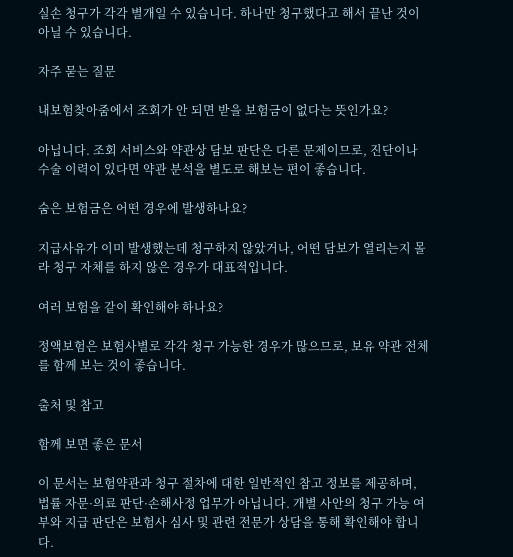실손 청구가 각각 별개일 수 있습니다. 하나만 청구했다고 해서 끝난 것이 아닐 수 있습니다.

자주 묻는 질문

내보험찾아줌에서 조회가 안 되면 받을 보험금이 없다는 뜻인가요?

아닙니다. 조회 서비스와 약관상 담보 판단은 다른 문제이므로, 진단이나 수술 이력이 있다면 약관 분석을 별도로 해보는 편이 좋습니다.

숨은 보험금은 어떤 경우에 발생하나요?

지급사유가 이미 발생했는데 청구하지 않았거나, 어떤 담보가 열리는지 몰라 청구 자체를 하지 않은 경우가 대표적입니다.

여러 보험을 같이 확인해야 하나요?

정액보험은 보험사별로 각각 청구 가능한 경우가 많으므로, 보유 약관 전체를 함께 보는 것이 좋습니다.

출처 및 참고

함께 보면 좋은 문서

이 문서는 보험약관과 청구 절차에 대한 일반적인 참고 정보를 제공하며, 법률 자문·의료 판단·손해사정 업무가 아닙니다. 개별 사안의 청구 가능 여부와 지급 판단은 보험사 심사 및 관련 전문가 상담을 통해 확인해야 합니다.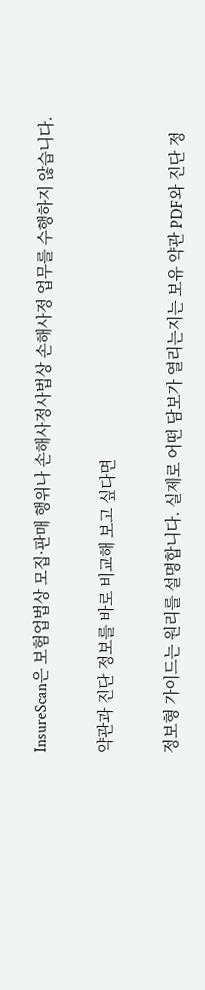InsureScan은 보험업법상 모집·판매 행위나 손해사정사법상 손해사정 업무를 수행하지 않습니다.

약관과 진단 정보를 바로 비교해 보고 싶다면

정보형 가이드는 원리를 설명합니다. 실제로 어떤 담보가 열리는지는 보유 약관 PDF와 진단 정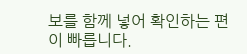보를 함께 넣어 확인하는 편이 빠릅니다.